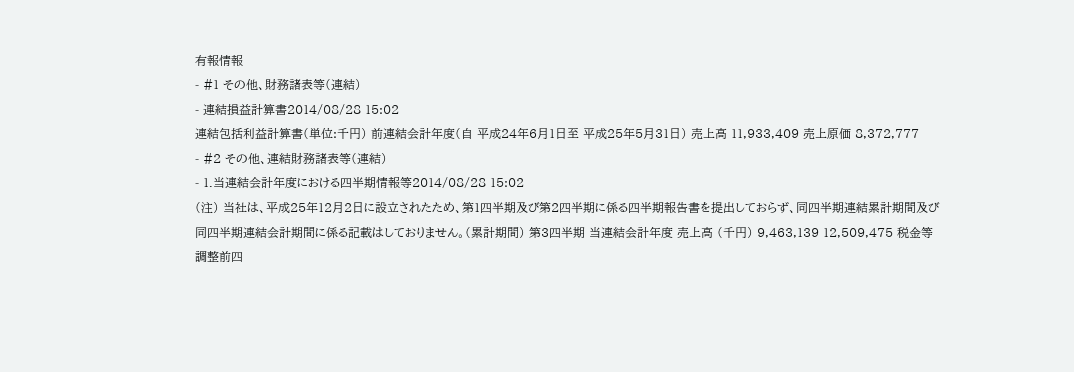有報情報
- #1 その他、財務諸表等(連結)
- 連結損益計算書2014/08/28 15:02
連結包括利益計算書(単位:千円) 前連結会計年度(自 平成24年6月1日至 平成25年5月31日) 売上高 11,933,409 売上原価 8,372,777
- #2 その他、連結財務諸表等(連結)
- 1.当連結会計年度における四半期情報等2014/08/28 15:02
(注) 当社は、平成25年12月2日に設立されたため、第1四半期及び第2四半期に係る四半期報告書を提出しておらず、同四半期連結累計期間及び同四半期連結会計期間に係る記載はしておりません。(累計期間) 第3四半期 当連結会計年度 売上高 (千円) 9,463,139 12,509,475 税金等調整前四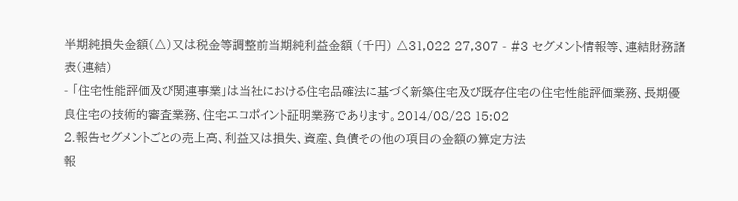半期純損失金額(△)又は税金等調整前当期純利益金額 (千円) △31,022 27,307 - #3 セグメント情報等、連結財務諸表(連結)
- 「住宅性能評価及び関連事業」は当社における住宅品確法に基づく新築住宅及び既存住宅の住宅性能評価業務、長期優良住宅の技術的審査業務、住宅エコポイント証明業務であります。2014/08/28 15:02
2.報告セグメントごとの売上高、利益又は損失、資産、負債その他の項目の金額の算定方法
報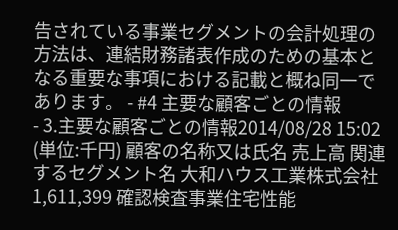告されている事業セグメントの会計処理の方法は、連結財務諸表作成のための基本となる重要な事項における記載と概ね同一であります。 - #4 主要な顧客ごとの情報
- 3.主要な顧客ごとの情報2014/08/28 15:02
(単位:千円) 顧客の名称又は氏名 売上高 関連するセグメント名 大和ハウス工業株式会社 1,611,399 確認検査事業住宅性能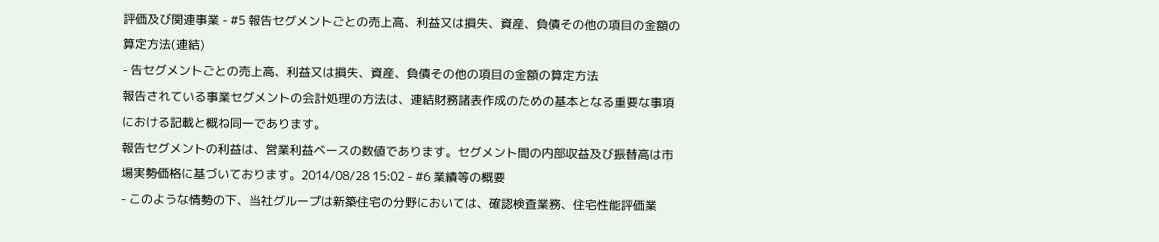評価及び関連事業 - #5 報告セグメントごとの売上高、利益又は損失、資産、負債その他の項目の金額の算定方法(連結)
- 告セグメントごとの売上高、利益又は損失、資産、負債その他の項目の金額の算定方法
報告されている事業セグメントの会計処理の方法は、連結財務諸表作成のための基本となる重要な事項における記載と概ね同一であります。
報告セグメントの利益は、営業利益ベースの数値であります。セグメント間の内部収益及び振替高は市場実勢価格に基づいております。2014/08/28 15:02 - #6 業績等の概要
- このような情勢の下、当社グループは新築住宅の分野においては、確認検査業務、住宅性能評価業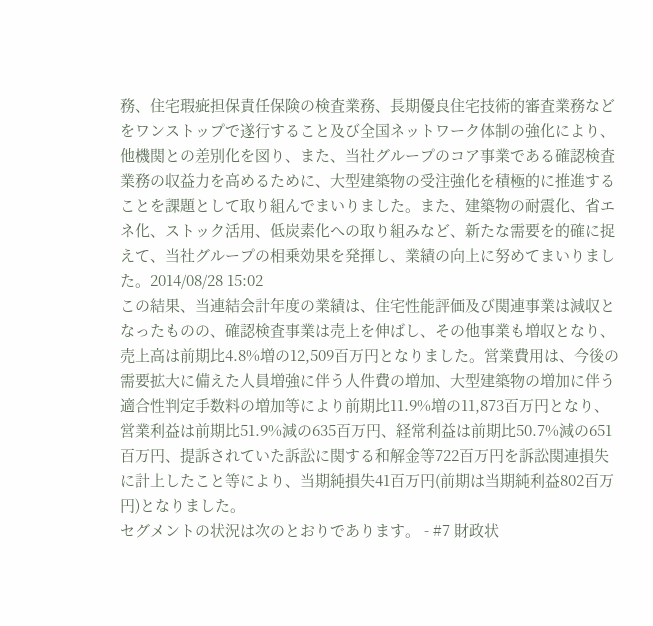務、住宅瑕疵担保責任保険の検査業務、長期優良住宅技術的審査業務などをワンストップで遂行すること及び全国ネットワーク体制の強化により、他機関との差別化を図り、また、当社グループのコア事業である確認検査業務の収益力を高めるために、大型建築物の受注強化を積極的に推進することを課題として取り組んでまいりました。また、建築物の耐震化、省エネ化、ストック活用、低炭素化への取り組みなど、新たな需要を的確に捉えて、当社グループの相乗効果を発揮し、業績の向上に努めてまいりました。2014/08/28 15:02
この結果、当連結会計年度の業績は、住宅性能評価及び関連事業は減収となったものの、確認検査事業は売上を伸ばし、その他事業も増収となり、売上高は前期比4.8%増の12,509百万円となりました。営業費用は、今後の需要拡大に備えた人員増強に伴う人件費の増加、大型建築物の増加に伴う適合性判定手数料の増加等により前期比11.9%増の11,873百万円となり、営業利益は前期比51.9%減の635百万円、経常利益は前期比50.7%減の651百万円、提訴されていた訴訟に関する和解金等722百万円を訴訟関連損失に計上したこと等により、当期純損失41百万円(前期は当期純利益802百万円)となりました。
セグメントの状況は次のとおりであります。 - #7 財政状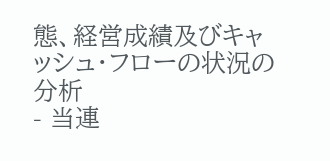態、経営成績及びキャッシュ・フローの状況の分析
- 当連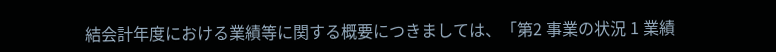結会計年度における業績等に関する概要につきましては、「第2 事業の状況 1 業績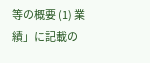等の概要 (1) 業績」に記載の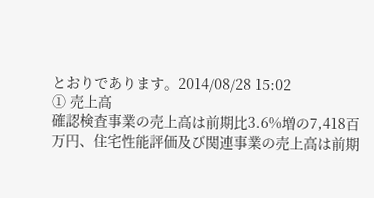とおりであります。2014/08/28 15:02
① 売上高
確認検査事業の売上高は前期比3.6%増の7,418百万円、住宅性能評価及び関連事業の売上高は前期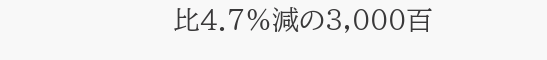比4.7%減の3,000百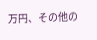万円、その他の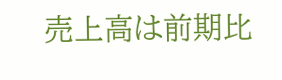売上高は前期比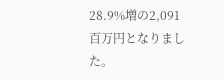28.9%増の2,091百万円となりました。